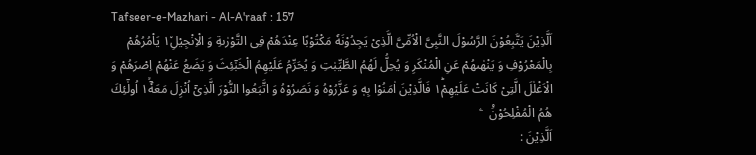Tafseer-e-Mazhari - Al-A'raaf : 157
اَلَّذِیْنَ یَتَّبِعُوْنَ الرَّسُوْلَ النَّبِیَّ الْاُمِّیَّ الَّذِیْ یَجِدُوْنَهٗ مَكْتُوْبًا عِنْدَهُمْ فِی التَّوْرٰىةِ وَ الْاِنْجِیْلِ١٘ یَاْمُرُهُمْ بِالْمَعْرُوْفِ وَ یَنْهٰىهُمْ عَنِ الْمُنْكَرِ وَ یُحِلُّ لَهُمُ الطَّیِّبٰتِ وَ یُحَرِّمُ عَلَیْهِمُ الْخَبٰٓئِثَ وَ یَضَعُ عَنْهُمْ اِصْرَهُمْ وَ الْاَغْلٰلَ الَّتِیْ كَانَتْ عَلَیْهِمْ١ؕ فَالَّذِیْنَ اٰمَنُوْا بِهٖ وَ عَزَّرُوْهُ وَ نَصَرُوْهُ وَ اتَّبَعُوا النُّوْرَ الَّذِیْۤ اُنْزِلَ مَعَهٗۤ١ۙ اُولٰٓئِكَ هُمُ الْمُفْلِحُوْنَ۠   ۧ
اَلَّذِيْنَ :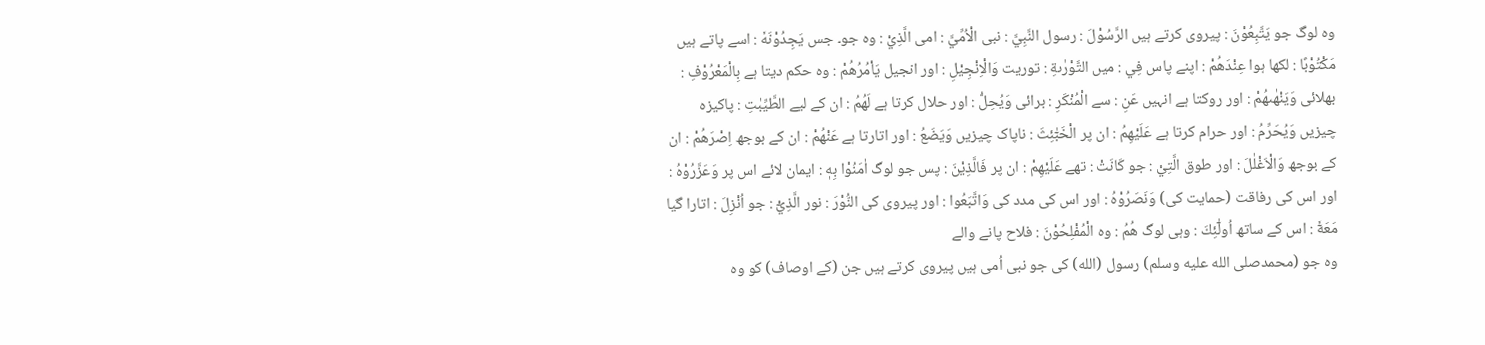وہ لوگ جو يَتَّبِعُوْنَ : پیروی کرتے ہیں الرَّسُوْلَ : رسول النَّبِيَّ : نبی الْاُمِّيَّ : امی الَّذِيْ : وہ جو۔ جس يَجِدُوْنَهٗ : اسے پاتے ہیں مَكْتُوْبًا : لکھا ہوا عِنْدَهُمْ : اپنے پاس فِي : میں التَّوْرٰىةِ : توریت وَالْاِنْجِيْلِ : اور انجیل يَاْمُرُهُمْ : وہ حکم دیتا ہے بِالْمَعْرُوْفِ : بھلائی وَيَنْهٰىهُمْ : اور روکتا ہے انہیں عَنِ : سے الْمُنْكَرِ : برائی وَيُحِلُّ : اور حلال کرتا ہے لَهُمُ : ان کے لیے الطَّيِّبٰتِ : پاکیزہ چیزیں وَيُحَرِّمُ : اور حرام کرتا ہے عَلَيْهِمُ : ان پر الْخَبٰٓئِثَ : ناپاک چیزیں وَيَضَعُ : اور اتارتا ہے عَنْهُمْ : ان کے بوجھ اِصْرَهُمْ : ان کے بوجھ وَالْاَغْلٰلَ : اور طوق الَّتِيْ : جو كَانَتْ : تھے عَلَيْهِمْ : ان پر فَالَّذِيْنَ : پس جو لوگ اٰمَنُوْا بِهٖ : ایمان لائے اس پر وَعَزَّرُوْهُ : اور اس کی رفاقت (حمایت کی) وَنَصَرُوْهُ : اور اس کی مدد کی وَاتَّبَعُوا : اور پیروی کی النُّوْرَ : نور الَّذِيْٓ : جو اُنْزِلَ : اتارا گیا مَعَهٗٓ : اس کے ساتھ اُولٰٓئِكَ : وہی لوگ هُمُ : وہ الْمُفْلِحُوْنَ : فلاح پانے والے
وہ جو (محمدصلى الله عليه وسلم) رسول (الله) کی جو نبی اُمی ہیں پیروی کرتے ہیں جن (کے اوصاف) کو وہ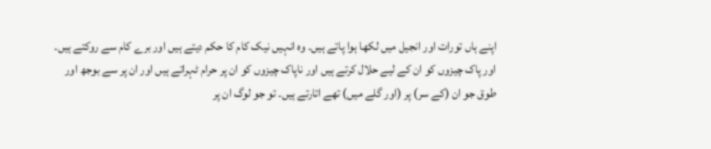اپنے ہاں تورات اور انجیل میں لکھا ہوا پاتے ہیں۔ وہ انہیں نیک کام کا حکم دیتے ہیں اور برے کام سے روکتے ہیں۔ اور پاک چیزوں کو ان کے لیے حلال کرتے ہیں اور ناپاک چیزوں کو ان پر حرام ٹہراتے ہیں اور ان پر سے بوجھ اور طوق جو ان (کے سر) پر (اور گلے میں) تھے اتارتے ہیں۔ تو جو لوگ ان پر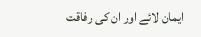ایمان لائے اور ان کی رفاقت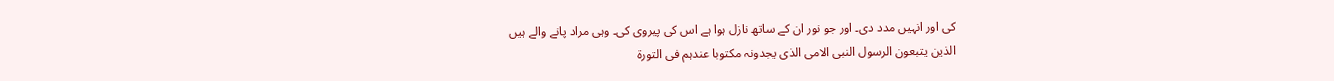کی اور انہیں مدد دی۔ اور جو نور ان کے ساتھ نازل ہوا ہے اس کی پیروی کی۔ وہی مراد پانے والے ہیں
الذین یتبعون الرسول النبی الامی الذی یجدونہ مکتوبا عندہم فی التورۃ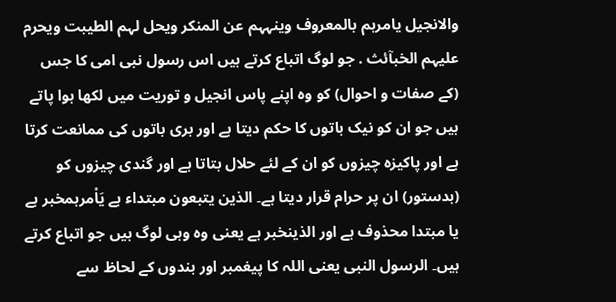والانجیل یامرہم بالمعروف وینہہم عن المنکر ویحل لہم الطیبت ویحرم علیہم الخبآئث . جو لوگ اتباع کرتے ہیں اس رسول نبی امی کا جس (کے صفات و احوال) کو وہ اپنے پاس انجیل و توریت میں لکھا ہوا پاتے ہیں جو ان کو نیک باتوں کا حکم دیتا ہے اور بری باتوں کی ممانعت کرتا ہے اور پاکیزہ چیزوں کو ان کے لئے حلال بتاتا ہے اور گندی چیزوں کو (بدستور) ان پر حرام قرار دیتا ہے۔ الذین یتبعون مبتداء ہے یَاْمرہمخبر ہے یا مبتدا محذوف ہے اور الذینخبر ہے یعنی وہ وہی لوگ ہیں جو اتباع کرتے ہیں۔ الرسول النبی یعنی اللہ کا پیغمبر اور بندوں کے لحاظ سے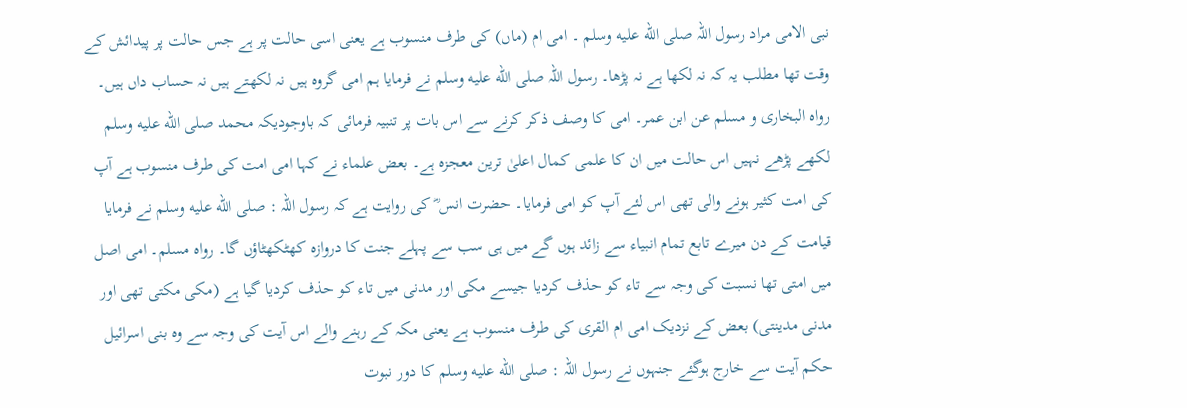نبی الامی مراد رسول اللہ صلى الله عليه وسلم ۔ امی ام (ماں) کی طرف منسوب ہے یعنی اسی حالت پر ہے جس حالت پر پیدائش کے وقت تھا مطلب یہ کہ نہ لکھا ہے نہ پڑھا۔ رسول اللہ صلى الله عليه وسلم نے فرمایا ہم امی گروہ ہیں نہ لکھتے ہیں نہ حساب داں ہیں۔ رواہ البخاری و مسلم عن ابن عمر۔ امی کا وصف ذکر کرنے سے اس بات پر تنبیہ فرمائی کہ باوجودیکہ محمد صلى الله عليه وسلم لکھے پڑھے نہیں اس حالت میں ان کا علمی کمال اعلیٰ ترین معجزہ ہے۔ بعض علماء نے کہا امی امت کی طرف منسوب ہے آپ کی امت کثیر ہونے والی تھی اس لئے آپ کو امی فرمایا۔ حضرت انس ؓ کی روایت ہے کہ رسول اللہ : صلى الله عليه وسلم نے فرمایا قیامت کے دن میرے تابع تمام انبیاء سے زائد ہوں گے میں ہی سب سے پہلے جنت کا دروازہ کھٹکھٹاؤں گا۔ رواہ مسلم۔ امی اصل میں امتی تھا نسبت کی وجہ سے تاء کو حذف کردیا جیسے مکی اور مدنی میں تاء کو حذف کردیا گیا ہے (مکی مکتی تھی اور مدنی مدینتی) بعض کے نزدیک امی ام القری کی طرف منسوب ہے یعنی مکہ کے رہنے والے اس آیت کی وجہ سے وہ بنی اسرائیل حکم آیت سے خارج ہوگئے جنہوں نے رسول اللہ : صلى الله عليه وسلم کا دور نبوت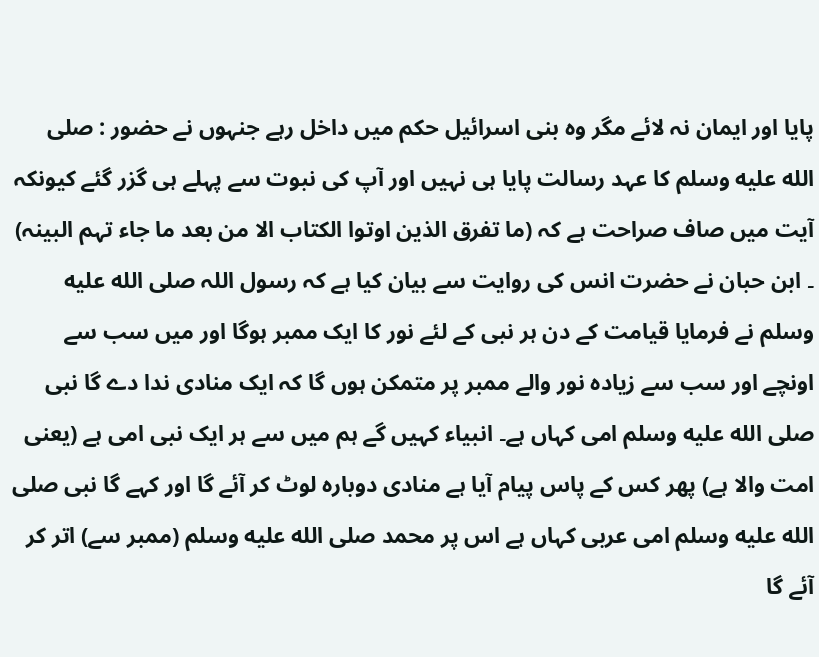پایا اور ایمان نہ لائے مگر وہ بنی اسرائیل حکم میں داخل رہے جنہوں نے حضور : صلى الله عليه وسلم کا عہد رسالت پایا ہی نہیں اور آپ کی نبوت سے پہلے ہی گزر گئے کیونکہ آیت میں صاف صراحت ہے کہ (ما تفرق الذین اوتوا الکتاب الا من بعد ما جاء تہم البینہ) ۔ ابن حبان نے حضرت انس کی روایت سے بیان کیا ہے کہ رسول اللہ صلى الله عليه وسلم نے فرمایا قیامت کے دن ہر نبی کے لئے نور کا ایک ممبر ہوگا اور میں سب سے اونچے اور سب سے زیادہ نور والے ممبر پر متمکن ہوں گا کہ ایک منادی ندا دے گا نبی صلى الله عليه وسلم امی کہاں ہے۔ انبیاء کہیں گے ہم میں سے ہر ایک نبی امی ہے (یعنی امت والا ہے) پھر کس کے پاس پیام آیا ہے منادی دوبارہ لوٹ کر آئے گا اور کہے گا نبی صلى الله عليه وسلم امی عربی کہاں ہے اس پر محمد صلى الله عليه وسلم (ممبر سے) اتر کر آئے گا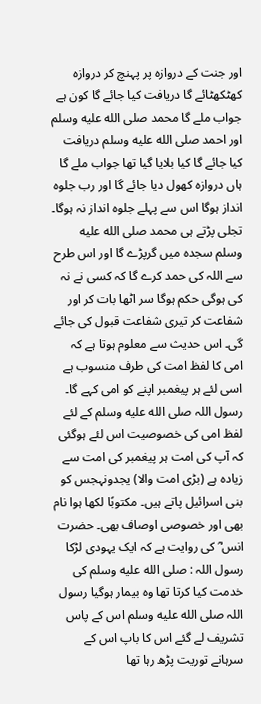اور جنت کے دروازہ پر پہنچ کر دروازہ کھٹکھٹائے گا دریافت کیا جائے گا کون ہے جواب ملے گا محمد صلى الله عليه وسلم اور احمد صلى الله عليه وسلم دریافت کیا جائے گا کیا بلایا گیا تھا جواب ملے گا ہاں دروازہ کھول دیا جائے گا اور رب جلوہ انداز ہوگا اس سے پہلے جلوہ انداز نہ ہوگا۔ تجلی پڑتے ہی محمد صلى الله عليه وسلم سجدہ میں گرپڑے گا اور اس طرح سے اللہ کی حمد کرے گا کہ کسی نے نہ کی ہوگی حکم ہوگا سر اٹھا بات کر اور شفاعت کر تیری شفاعت قبول کی جائے گی۔ اس حدیث سے معلوم ہوتا ہے کہ امی کا لفظ امت کی طرف منسوب ہے اسی لئے ہر پیغمبر اپنے کو امی کہے گا۔ رسول اللہ صلى الله عليه وسلم کے لئے لفظ امی کی خصوصیت اس لئے ہوگئی کہ آپ کی امت ہر پیغمبر کی امت سے زیادہ ہے (بڑی امت والا) یجدونہجس کو بنی اسرائیل پاتے ہیں۔ مکتوبًا لکھا ہوا نام بھی اور خصوصی اوصاف بھی۔ حضرت انس ؓ کی روایت ہے کہ ایک یہودی لڑکا رسول اللہ : صلى الله عليه وسلم کی خدمت کیا کرتا تھا وہ بیمار ہوگیا رسول اللہ صلى الله عليه وسلم اس کے پاس تشریف لے گئے اس کا باپ اس کے سرہانے توریت پڑھ رہا تھا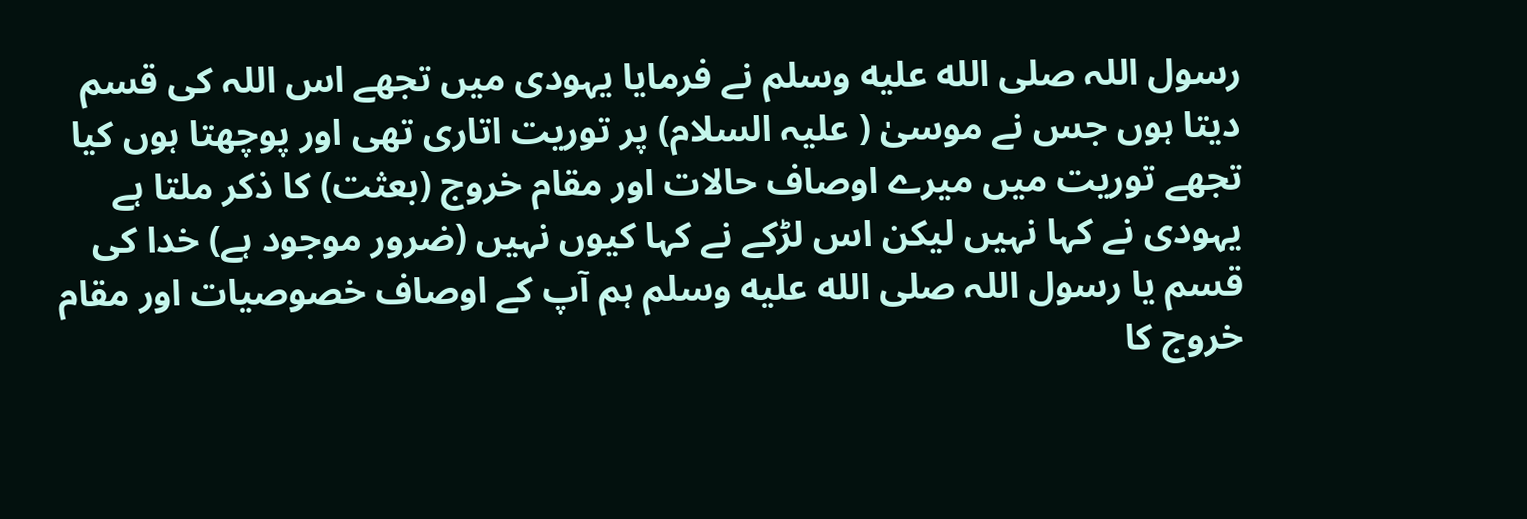رسول اللہ صلى الله عليه وسلم نے فرمایا یہودی میں تجھے اس اللہ کی قسم دیتا ہوں جس نے موسیٰ ( علیہ السلام) پر توریت اتاری تھی اور پوچھتا ہوں کیا تجھے توریت میں میرے اوصاف حالات اور مقام خروج (بعثت) کا ذکر ملتا ہے یہودی نے کہا نہیں لیکن اس لڑکے نے کہا کیوں نہیں (ضرور موجود ہے) خدا کی قسم یا رسول اللہ صلى الله عليه وسلم ہم آپ کے اوصاف خصوصیات اور مقام خروج کا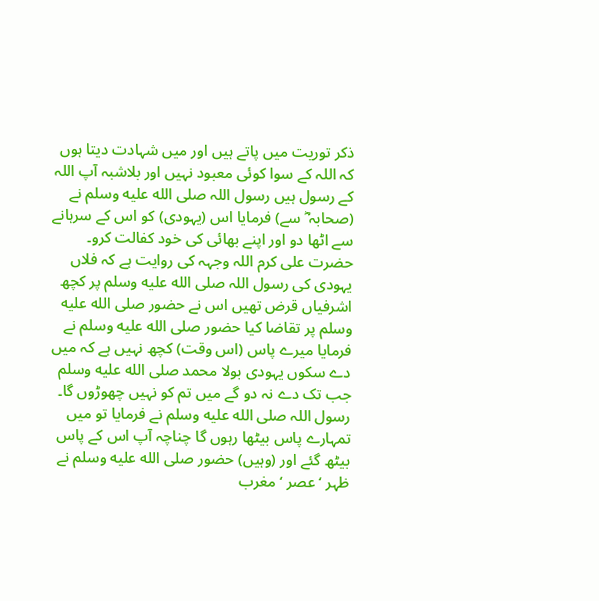ذکر توریت میں پاتے ہیں اور میں شہادت دیتا ہوں کہ اللہ کے سوا کوئی معبود نہیں اور بلاشبہ آپ اللہ کے رسول ہیں رسول اللہ صلى الله عليه وسلم نے (صحابہ ؓ سے) فرمایا اس (یہودی) کو اس کے سرہانے سے اٹھا دو اور اپنے بھائی کی خود کفالت کرو۔ حضرت علی کرم اللہ وجہہ کی روایت ہے کہ فلاں یہودی کی رسول اللہ صلى الله عليه وسلم پر کچھ اشرفیاں قرض تھیں اس نے حضور صلى الله عليه وسلم پر تقاضا کیا حضور صلى الله عليه وسلم نے فرمایا میرے پاس (اس وقت) کچھ نہیں ہے کہ میں دے سکوں یہودی بولا محمد صلى الله عليه وسلم جب تک دے نہ دو گے میں تم کو نہیں چھوڑوں گا۔ رسول اللہ صلى الله عليه وسلم نے فرمایا تو میں تمہارے پاس بیٹھا رہوں گا چناچہ آپ اس کے پاس بیٹھ گئے اور (وہیں) حضور صلى الله عليه وسلم نے ظہر ‘ عصر ‘ مغرب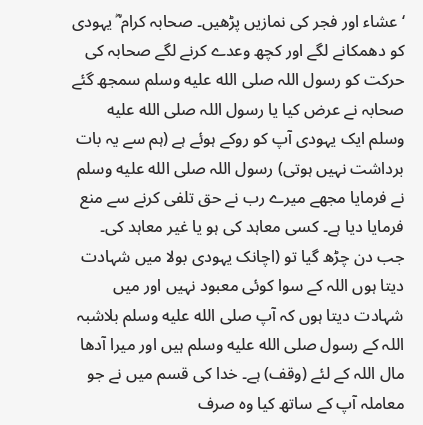‘ عشاء اور فجر کی نمازیں پڑھیں۔ صحابہ کرام ؓ یہودی کو دھمکانے لگے اور کچھ وعدے کرنے لگے صحابہ کی حرکت کو رسول اللہ صلى الله عليه وسلم سمجھ گئے صحابہ نے عرض کیا یا رسول اللہ صلى الله عليه وسلم ایک یہودی آپ کو روکے ہوئے ہے (ہم سے یہ بات برداشت نہیں ہوتی) رسول اللہ صلى الله عليه وسلم نے فرمایا مجھے میرے رب نے حق تلفی کرنے سے منع فرمایا دیا ہے۔ کسی معاہد کی ہو یا غیر معاہد کی۔ جب دن چڑھ گیا تو (اچانک یہودی بولا میں شہادت دیتا ہوں اللہ کے سوا کوئی معبود نہیں اور میں شہادت دیتا ہوں کہ آپ صلى الله عليه وسلم بلاشبہ اللہ کے رسول صلى الله عليه وسلم ہیں اور میرا آدھا مال اللہ کے لئے (وقف) ہے۔ خدا کی قسم میں نے جو معاملہ آپ کے ساتھ کیا وہ صرف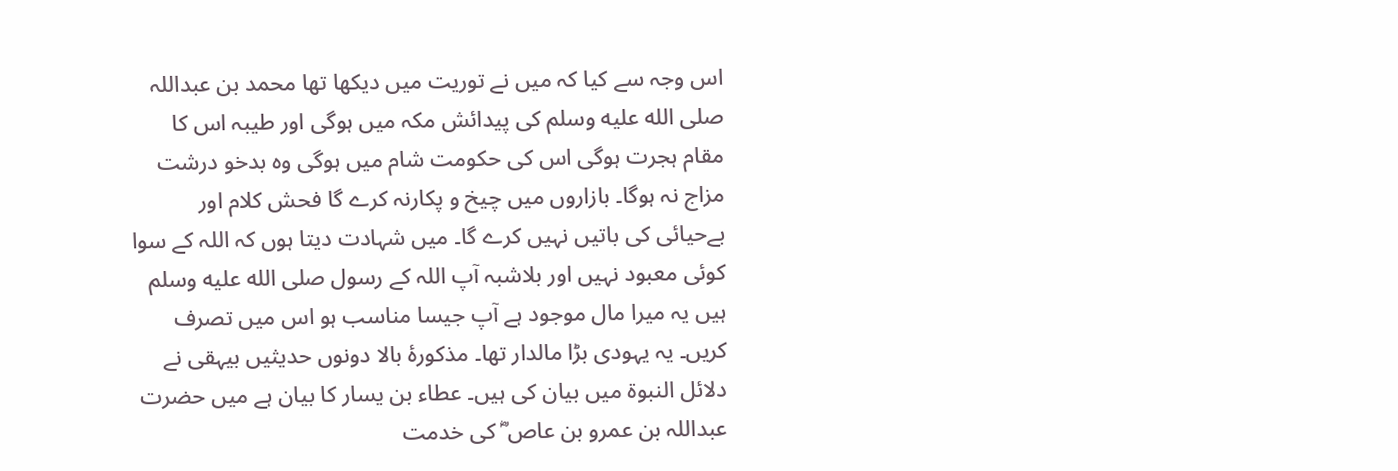اس وجہ سے کیا کہ میں نے توریت میں دیکھا تھا محمد بن عبداللہ صلى الله عليه وسلم کی پیدائش مکہ میں ہوگی اور طیبہ اس کا مقام ہجرت ہوگی اس کی حکومت شام میں ہوگی وہ بدخو درشت مزاج نہ ہوگا۔ بازاروں میں چیخ و پکارنہ کرے گا فحش کلام اور بےحیائی کی باتیں نہیں کرے گا۔ میں شہادت دیتا ہوں کہ اللہ کے سوا کوئی معبود نہیں اور بلاشبہ آپ اللہ کے رسول صلى الله عليه وسلم ہیں یہ میرا مال موجود ہے آپ جیسا مناسب ہو اس میں تصرف کریں۔ یہ یہودی بڑا مالدار تھا۔ مذکورۂ بالا دونوں حدیثیں بیہقی نے دلائل النبوۃ میں بیان کی ہیں۔ عطاء بن یسار کا بیان ہے میں حضرت عبداللہ بن عمرو بن عاص ؓ کی خدمت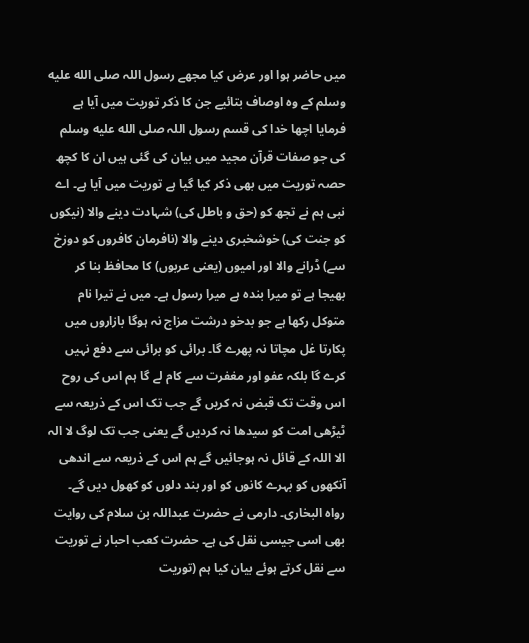میں حاضر ہوا اور عرض کیا مجھے رسول اللہ صلى الله عليه وسلم کے وہ اوصاف بتائیے جن کا ذکر توریت میں آیا ہے فرمایا اچھا خدا کی قسم رسول اللہ صلى الله عليه وسلم کی جو صفات قرآن مجید میں بیان کی گئی ہیں ان کا کچھ حصہ توریت میں بھی ذکر کیا گیا ہے توریت میں آیا ہے۔ اے نبی ہم نے تجھ کو (حق و باطل کی) شہادت دینے والا (نیکوں کو جنت کی) خوشخبری دینے والا (نافرمان کافروں کو دوزخ سے) ڈرانے والا اور امیوں (یعنی عربوں) کا محافظ بنا کر بھیجا ہے تو میرا بندہ ہے میرا رسول ہے۔ میں نے تیرا نام متوکل رکھا ہے جو بدخو درشت مزاج نہ ہوگا بازاروں میں پکارتا غل مچاتا نہ پھرے گا۔ برائی کو برائی سے دفع نہیں کرے گا بلکہ عفو اور مغفرت سے کام لے گا ہم اس کی روح اس وقت تک قبض نہ کریں گے جب تک اس کے ذریعہ سے ٹیڑھی امت کو سیدھا نہ کردیں گے یعنی جب تک لوگ لا الہ الا اللہ کے قائل نہ ہوجائیں گے ہم اس کے ذریعہ سے اندھی آنکھوں کو بہرے کانوں کو اور بند دلوں کو کھول دیں گے۔ رواہ البخاری۔ دارمی نے حضرت عبداللہ بن سلام کی روایت بھی اسی جیسی نقل کی ہے۔ حضرت کعب احبار نے توریت سے نقل کرتے ہوئے بیان کیا ہم (توریت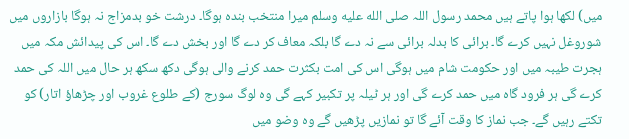میں) لکھا ہوا پاتے ہیں محمد رسول اللہ صلى الله عليه وسلم میرا منتخب بندہ ہوگا۔ درشت خو بدمزاج نہ ہوگا بازاروں میں شوروغل نہیں کرے گا۔ برائی کا بدلہ برائی سے نہ دے گا بلکہ معاف کر دے گا اور بخش دے گا۔ اس کی پیدائش مکہ میں ہجرت طیبہ میں اور حکومت شام میں ہوگی اس کی امت بکثرت حمد کرنے والی ہوگی دکھ سکھ ہر حال میں اللہ کی حمد کرے گی ہر فرود گاہ میں حمد کرے گی اور ہر ٹیلہ پر تکبیر کہے گی وہ لوگ سورج (کے طلوع غروب اور چڑھاؤ اتار) کو تکتے رہیں گے۔ جب نماز کا وقت آئے گا تو نمازیں پڑھیں گے وہ وضو میں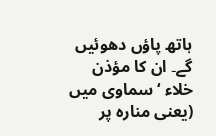ہاتھ پاؤں دھوئیں گے۔ ان کا مؤذن خلاء ‘ سماوی میں (یعنی منارہ پر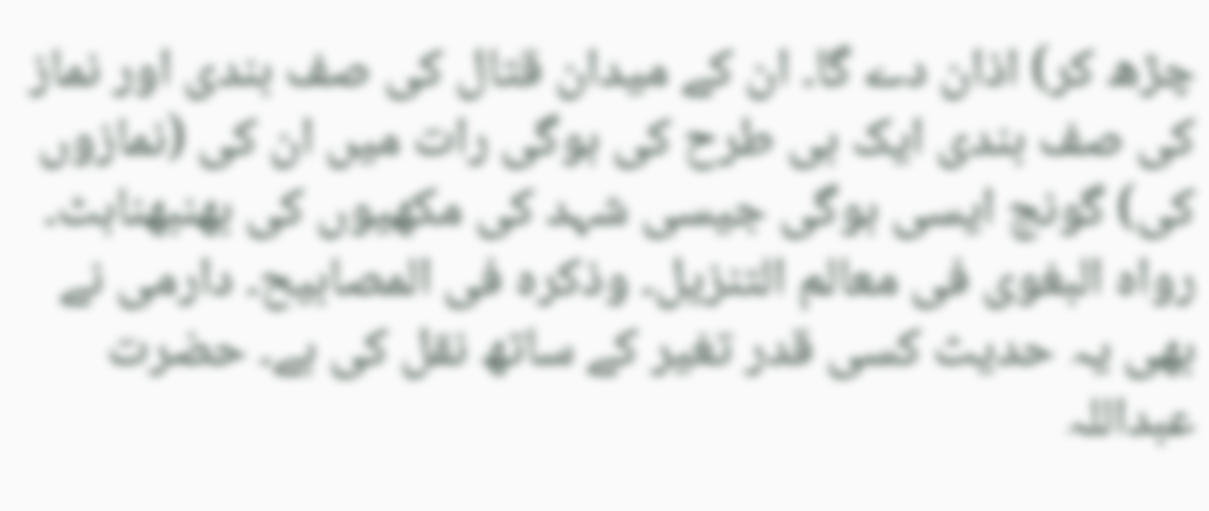چڑھ کر) اذان دے گا۔ ان کے میدان قتال کی صف بندی اور نماز کی صف بندی ایک ہی طرح کی ہوگی رات میں ان کی (نمازوں کی) گونج ایسی ہوگی جیسی شہد کی مکھیوں کی بھنبھناہٹ۔ رواہ البغوی فی معالم التنزیل۔ وذکرہ فی المصابیح۔ دارمی نے بھی یہ حدیث کسی قدر تغیر کے ساتھ نقل کی ہے۔ حضرت عبداللہ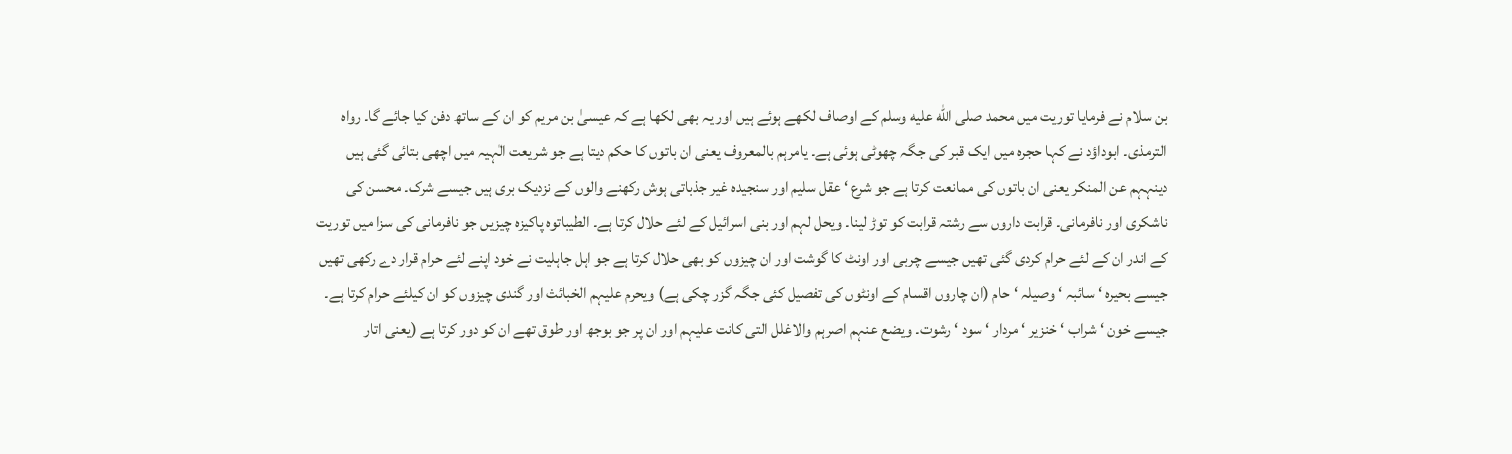بن سلام نے فرمایا توریت میں محمد صلى الله عليه وسلم کے اوصاف لکھے ہوئے ہیں اور یہ بھی لکھا ہے کہ عیسیٰ بن مریم کو ان کے ساتھ دفن کیا جائے گا۔ رواہ الترمذی۔ ابوداؤد نے کہا حجرہ میں ایک قبر کی جگہ چھوٹی ہوئی ہے۔ یامرہم بالمعروف یعنی ان باتوں کا حکم دیتا ہے جو شریعت الٰہیہ میں اچھی بتائی گئی ہیں دینہہم عن المنکر یعنی ان باتوں کی ممانعت کرتا ہے جو شرع ‘ عقل سلیم اور سنجیدہ غیر جذباتی ہوش رکھنے والوں کے نزدیک بری ہیں جیسے شرک۔ محسن کی ناشکری اور نافرمانی۔ قرابت داروں سے رشتہ قرابت کو توڑ لینا۔ ویحل لہم اور بنی اسرائیل کے لئے حلال کرتا ہے۔ الطیباتوہ پاکیزہ چیزیں جو نافرمانی کی سزا میں توریت کے اندر ان کے لئے حرام کردی گئی تھیں جیسے چربی اور اونٹ کا گوشت اور ان چیزوں کو بھی حلال کرتا ہے جو اہل جاہلیت نے خود اپنے لئے حرام قرار دے رکھی تھیں جیسے بحیرہ ‘ سائبہ ‘ وصیلہ ‘ حام (ان چاروں اقسام کے اونٹوں کی تفصیل کئی جگہ گزر چکی ہے) ویحرم علیہم الخبائث اور گندی چیزوں کو ان کیلئے حرام کرتا ہے۔ جیسے خون ‘ شراب ‘ خنزیر ‘ مردار ‘ سود ‘ رشوت۔ ویضع عنہم اصرہم والاغلل التی کانت علیہم اور ان پر جو بوجھ اور طوق تھے ان کو دور کرتا ہے (یعنی اتار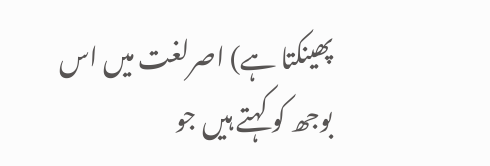پھینکتا ہے) اصرلغت میں اس بوجھ کو کہتے ہیں جو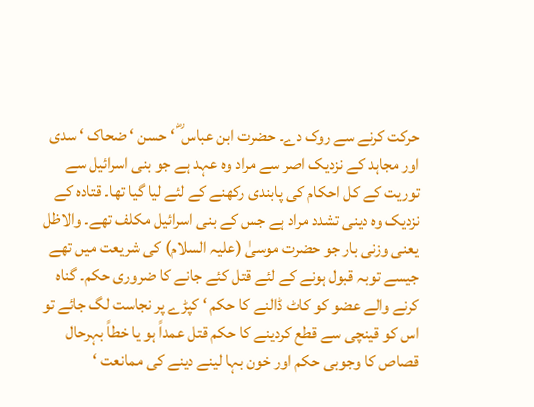حرکت کرنے سے روک دے۔ حضرت ابن عباس ؓ ‘ حسن ‘ ضحاک ‘ سدی اور مجاہد کے نزدیک اصر سے مراد وہ عہد ہے جو بنی اسرائیل سے توریت کے کل احکام کی پابندی رکھنے کے لئے لیا گیا تھا۔ قتادہ کے نزدیک وہ دینی تشدد مراد ہے جس کے بنی اسرائیل مکلف تھے۔ والاظل یعنی وزنی بار جو حضرت موسیٰ (علیہ السلام) کی شریعت میں تھے جیسے توبہ قبول ہونے کے لئے قتل کئے جانے کا ضروری حکم۔ گناہ کرنے والے عضو کو کاٹ ڈالنے کا حکم ‘ کپڑے پر نجاست لگ جائے تو اس کو قینچی سے قطع کردینے کا حکم قتل عمداً ہو یا خطاً بہرحال قصاص کا وجوبی حکم اور خون بہا لینے دینے کی ممانعت ‘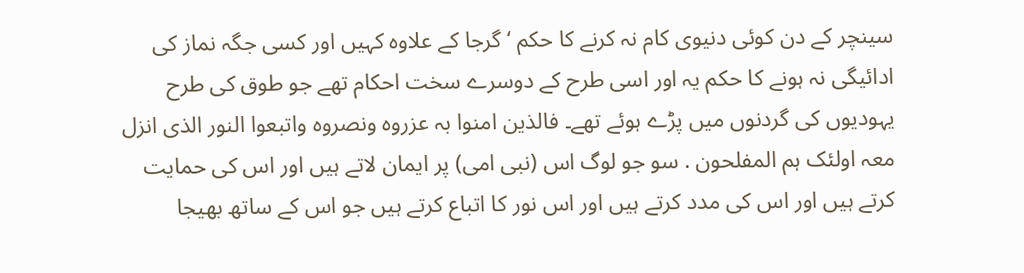سینچر کے دن کوئی دنیوی کام نہ کرنے کا حکم ‘ گرجا کے علاوہ کہیں اور کسی جگہ نماز کی ادائیگی نہ ہونے کا حکم یہ اور اسی طرح کے دوسرے سخت احکام تھے جو طوق کی طرح یہودیوں کی گردنوں میں پڑے ہوئے تھے۔ فالذین امنوا بہ عزروہ ونصروہ واتبعوا النور الذی انزل معہ اولئک ہم المفلحون . سو جو لوگ اس (نبی امی) پر ایمان لاتے ہیں اور اس کی حمایت کرتے ہیں اور اس کی مدد کرتے ہیں اور اس نور کا اتباع کرتے ہیں جو اس کے ساتھ بھیجا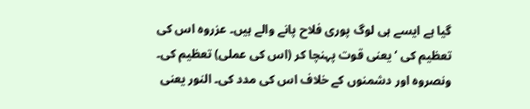گیا ہے ایسے ہی لوگ پوری فلاح پانے والے ہیں۔ عزروہ اس کی تعظیم کی ‘ یعنی قوت پہنچا کر (اس کی عملی) تعظیم کی۔ ونصروہ اور دشمنوں کے خلاف اس کی مدد کی۔ النور یعنی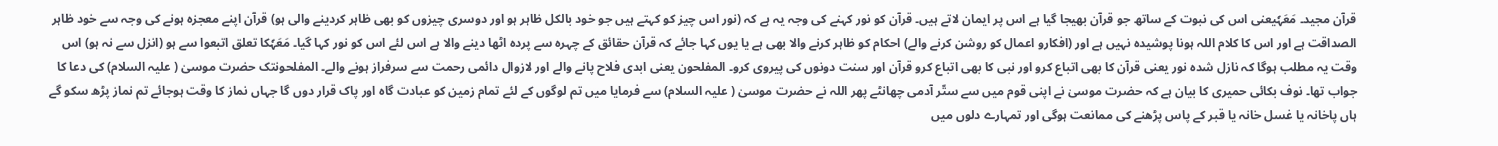قرآن مجید۔ مَعَہٗیعنی اس کی نبوت کے ساتھ جو قرآن بھیجا گیا ہے اس پر ایمان لاتے ہیں۔ قرآن کو نور کہنے کی وجہ یہ ہے کہ (نور اس چیز کو کہتے ہیں جو خود بالکل ظاہر ہو اور دوسری چیزوں کو بھی ظاہر کردینے والی ہو) قرآن اپنے معجزہ ہونے کی وجہ سے خود ظاہر الصداقت ہے اور اس کا کلام اللہ ہونا پوشیدہ نہیں ہے اور (افکارو اعمال کو روشن کرنے والے) احکام کو ظاہر کرنے والا بھی ہے یا یوں کہا جائے کہ قرآن حقائق کے چہرہ سے پردہ اٹھا دینے والا ہے اس لئے اس کو نور کہا گیا۔ مَعَہٗکا تعلق اتبعوا سے ہو (انزل سے نہ ہو) اس وقت یہ مطلب ہوگا کہ نازل شدہ نور یعنی قرآن کا بھی اتباع کرو اور نبی کا بھی اتباع کرو قرآن اور سنت دونوں کی پیروی کرو۔ المفلحون یعنی ابدی فلاح پانے والے اور لازوال دائمی رحمت سے سرفراز ہونے والے۔ المفلحونتک حضرت موسیٰ ( علیہ السلام) کی دعا کا جواب تھا۔ نوف بکائی حمیری کا بیان ہے کہ حضرت موسیٰ نے اپنی قوم میں سے ستّر آدمی چھانٹے پھر اللہ نے حضرت موسیٰ ( علیہ السلام) سے فرمایا میں تم لوگوں کے لئے تمام زمین کو عبادت گاہ اور پاک قرار دوں گا جہاں نماز کا وقت ہوجائے تم نماز پڑھ سکو گے ہاں پاخانہ یا غسل خانہ یا قبر کے پاس پڑھنے کی ممانعت ہوگی اور تمہارے دلوں میں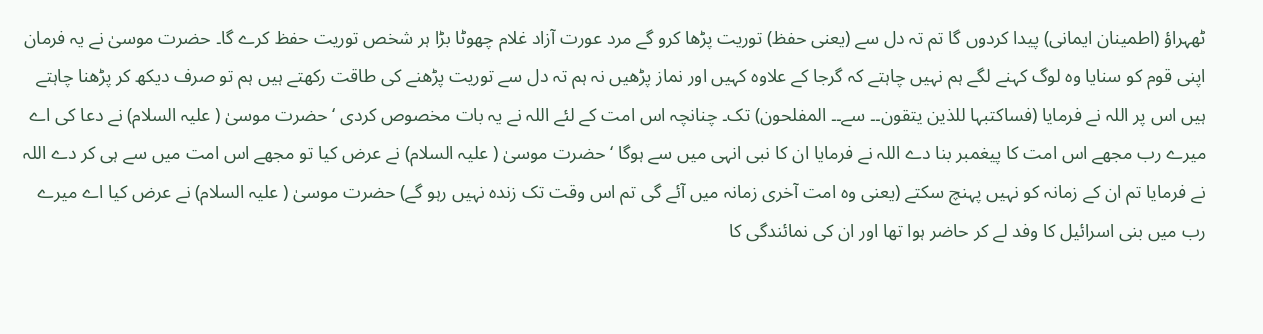ٹھہراؤ (اطمینان ایمانی) پیدا کردوں گا تم تہ دل سے (یعنی حفظ) توریت پڑھا کرو گے مرد عورت آزاد غلام چھوٹا بڑا ہر شخص توریت حفظ کرے گا۔ حضرت موسیٰ نے یہ فرمان اپنی قوم کو سنایا وہ لوگ کہنے لگے ہم نہیں چاہتے کہ گرجا کے علاوہ کہیں اور نماز پڑھیں نہ ہم تہ دل سے توریت پڑھنے کی طاقت رکھتے ہیں ہم تو صرف دیکھ کر پڑھنا چاہتے ہیں اس پر اللہ نے فرمایا (فساکتبہا للذین یتقون۔۔ سے۔۔ المفلحون) تک۔ چنانچہ اس امت کے لئے اللہ نے یہ بات مخصوص کردی ‘ حضرت موسیٰ ( علیہ السلام) نے دعا کی اے میرے رب مجھے اس امت کا پیغمبر بنا دے اللہ نے فرمایا ان کا نبی انہی میں سے ہوگا ‘ حضرت موسیٰ ( علیہ السلام) نے عرض کیا تو مجھے اس امت میں سے ہی کر دے اللہ نے فرمایا تم ان کے زمانہ کو نہیں پہنچ سکتے (یعنی وہ امت آخری زمانہ میں آئے گی تم اس وقت تک زندہ نہیں رہو گے) حضرت موسیٰ ( علیہ السلام) نے عرض کیا اے میرے رب میں بنی اسرائیل کا وفد لے کر حاضر ہوا تھا اور ان کی نمائندگی کا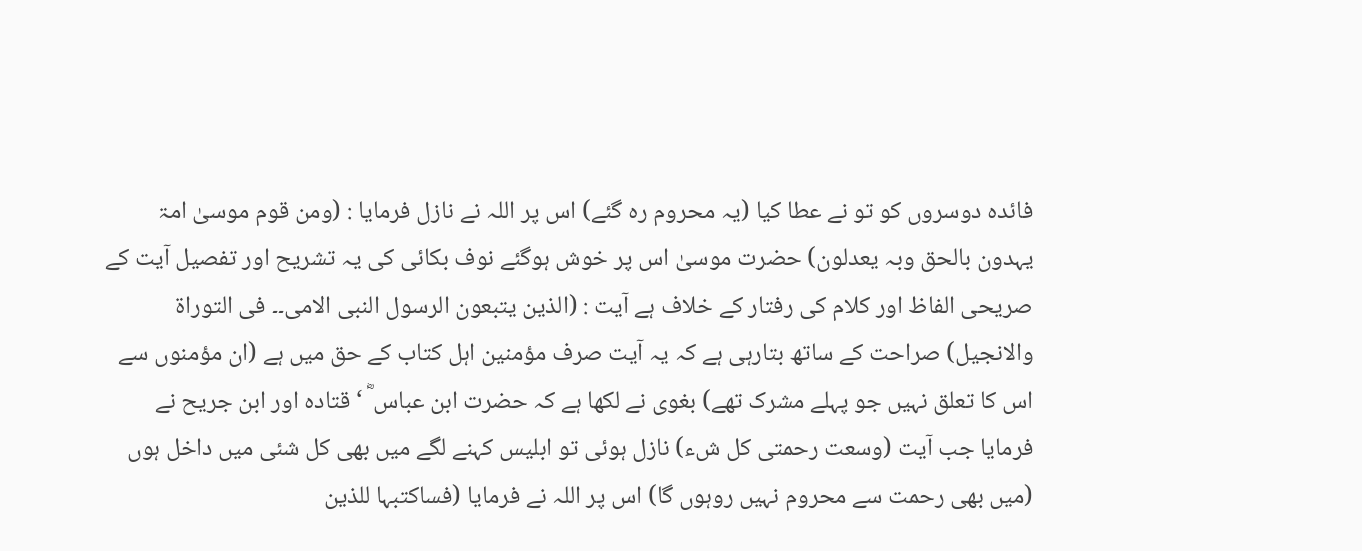فائدہ دوسروں کو تو نے عطا کیا (یہ محروم رہ گئے) اس پر اللہ نے نازل فرمایا : (ومن قوم موسیٰ امۃ یہدون بالحق وبہ یعدلون) حضرت موسیٰ اس پر خوش ہوگئے نوف بکائی کی یہ تشریح اور تفصیل آیت کے صریحی الفاظ اور کلام کی رفتار کے خلاف ہے آیت : (الذین یتبعون الرسول النبی الامی۔۔ فی التوراۃ والانجیل) صراحت کے ساتھ بتارہی ہے کہ یہ آیت صرف مؤمنین اہل کتاب کے حق میں ہے (ان مؤمنوں سے اس کا تعلق نہیں جو پہلے مشرک تھے) بغوی نے لکھا ہے کہ حضرت ابن عباس ؓ ‘ قتادہ اور ابن جریح نے فرمایا جب آیت (وسعت رحمتی کل شء) نازل ہوئی تو ابلیس کہنے لگے میں بھی کل شئی میں داخل ہوں (میں بھی رحمت سے محروم نہیں روہوں گا) اس پر اللہ نے فرمایا (فساکتبہا للذین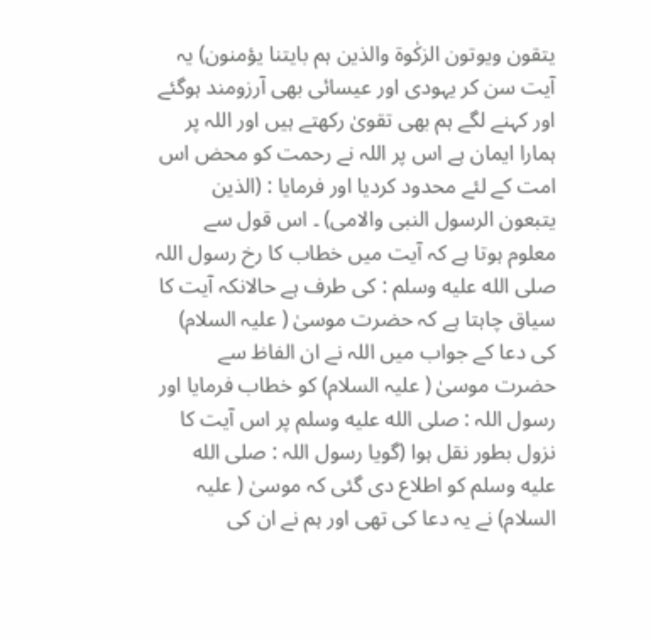یتقون ویوتون الزکٰوۃ والذین ہم بایتنا یؤمنون) یہ آیت سن کر یہودی اور عیسائی بھی آرزومند ہوگئے اور کہنے لگے ہم بھی تقویٰ رکھتے ہیں اور اللہ پر ہمارا ایمان ہے اس پر اللہ نے رحمت کو محض اس امت کے لئے محدود کردیا اور فرمایا : (الذین یتبعون الرسول النبی والامی) ۔ اس قول سے معلوم ہوتا ہے کہ آیت میں خطاب کا رخ رسول اللہ صلى الله عليه وسلم : کی طرف ہے حالانکہ آیت کا سیاق چاہتا ہے کہ حضرت موسیٰ ( علیہ السلام) کی دعا کے جواب میں اللہ نے ان الفاظ سے حضرت موسیٰ ( علیہ السلام) کو خطاب فرمایا اور رسول اللہ : صلى الله عليه وسلم پر اس آیت کا نزول بطور نقل ہوا (گویا رسول اللہ : صلى الله عليه وسلم کو اطلاع دی گئی کہ موسیٰ ( علیہ السلام) نے یہ دعا کی تھی اور ہم نے ان کی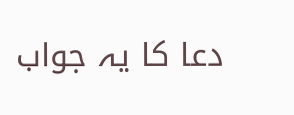دعا کا یہ جواب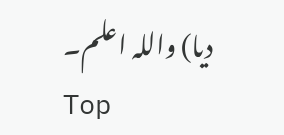دیا) واللہ اعلم۔
Top